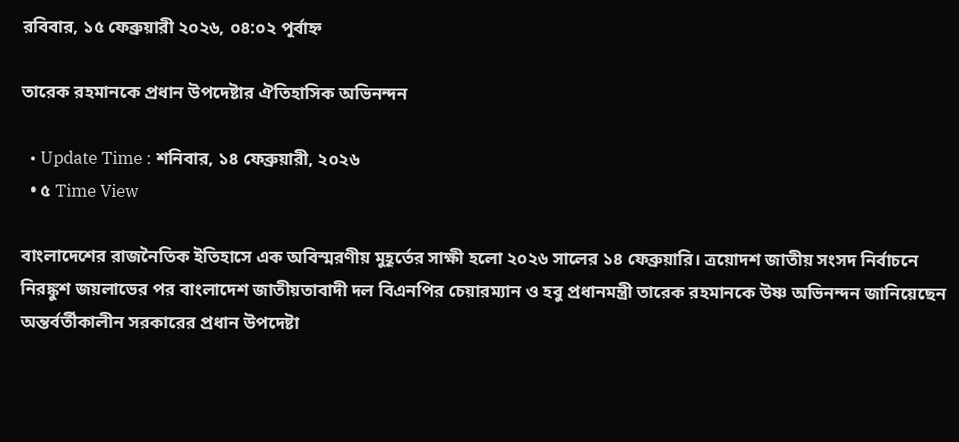রবিবার, ১৫ ফেব্রুয়ারী ২০২৬, ০৪:০২ পূর্বাহ্ন

তারেক রহমানকে প্রধান উপদেষ্টার ঐতিহাসিক অভিনন্দন

  • Update Time : শনিবার, ১৪ ফেব্রুয়ারী, ২০২৬
  • ৫ Time View

বাংলাদেশের রাজনৈতিক ইতিহাসে এক অবিস্মরণীয় মুহূর্তের সাক্ষী হলো ২০২৬ সালের ১৪ ফেব্রুয়ারি। ত্রয়োদশ জাতীয় সংসদ নির্বাচনে নিরঙ্কুশ জয়লাভের পর বাংলাদেশ জাতীয়তাবাদী দল বিএনপির চেয়ারম্যান ও হবু প্রধানমন্ত্রী তারেক রহমানকে উষ্ণ অভিনন্দন জানিয়েছেন অন্তর্বর্তীকালীন সরকারের প্রধান উপদেষ্টা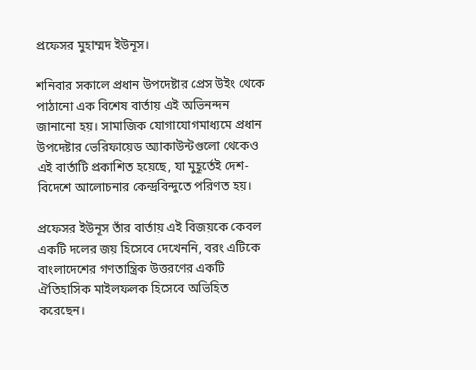প্রফেসর মুহাম্মদ ইউনূস।

শনিবার সকালে প্রধান উপদেষ্টার প্রেস উইং থেকে পাঠানো এক বিশেষ বার্তায় এই অভিনন্দন জানানো হয়। সামাজিক যোগাযোগমাধ্যমে প্রধান উপদেষ্টার ভেরিফায়েড অ্যাকাউন্টগুলো থেকেও এই বার্তাটি প্রকাশিত হয়েছে, যা মুহূর্তেই দেশ-বিদেশে আলোচনার কেন্দ্রবিন্দুতে পরিণত হয়।

প্রফেসর ইউনূস তাঁর বার্তায় এই বিজয়কে কেবল একটি দলের জয় হিসেবে দেখেননি, বরং এটিকে বাংলাদেশের গণতান্ত্রিক উত্তরণের একটি ঐতিহাসিক মাইলফলক হিসেবে অভিহিত করেছেন।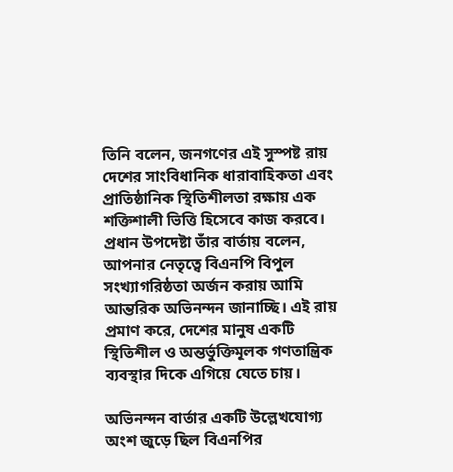তিনি বলেন, জনগণের এই সুস্পষ্ট রায় দেশের সাংবিধানিক ধারাবাহিকতা এবং প্রাতিষ্ঠানিক স্থিতিশীলতা রক্ষায় এক শক্তিশালী ভিত্তি হিসেবে কাজ করবে। প্রধান উপদেষ্টা তাঁর বার্তায় বলেন, আপনার নেতৃত্বে বিএনপি বিপুল সংখ্যাগরিষ্ঠতা অর্জন করায় আমি আন্তরিক অভিনন্দন জানাচ্ছি। এই রায় প্রমাণ করে, দেশের মানুষ একটি স্থিতিশীল ও অন্তর্ভুক্তিমূলক গণতান্ত্রিক ব্যবস্থার দিকে এগিয়ে যেতে চায়।

অভিনন্দন বার্তার একটি উল্লেখযোগ্য অংশ জুড়ে ছিল বিএনপির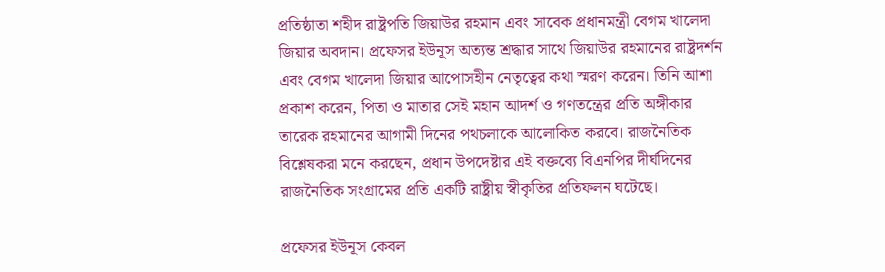প্রতিষ্ঠাতা শহীদ রাষ্ট্রপতি জিয়াউর রহমান এবং সাবেক প্রধানমন্ত্রী বেগম খালেদা জিয়ার অবদান। প্রফেসর ইউনূস অত্যন্ত শ্রদ্ধার সাথে জিয়াউর রহমানের রাষ্ট্রদর্শন এবং বেগম খালেদা জিয়ার আপোসহীন নেতৃত্বের কথা স্মরণ করেন। তিনি আশা প্রকাশ করেন, পিতা ও মাতার সেই মহান আদর্শ ও গণতন্ত্রের প্রতি অঙ্গীকার তারেক রহমানের আগামী দিনের পথচলাকে আলোকিত করবে। রাজনৈতিক বিশ্লেষকরা মনে করছেন, প্রধান উপদেষ্টার এই বক্তব্যে বিএনপির দীর্ঘদিনের রাজনৈতিক সংগ্রামের প্রতি একটি রাষ্ট্রীয় স্বীকৃতির প্রতিফলন ঘটেছে।

প্রফেসর ইউনূস কেবল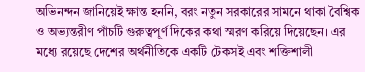অভিনন্দন জানিয়েই ক্ষান্ত হননি, বরং নতুন সরকারের সামনে থাকা বৈশ্বিক ও অভ্যন্তরীণ পাঁচটি গুরুত্বপূর্ণ দিকের কথা স্মরণ করিয়ে দিয়েছেন। এর মধ্যে রয়েছে দেশের অর্থনীতিকে একটি টেকসই এবং শক্তিশালী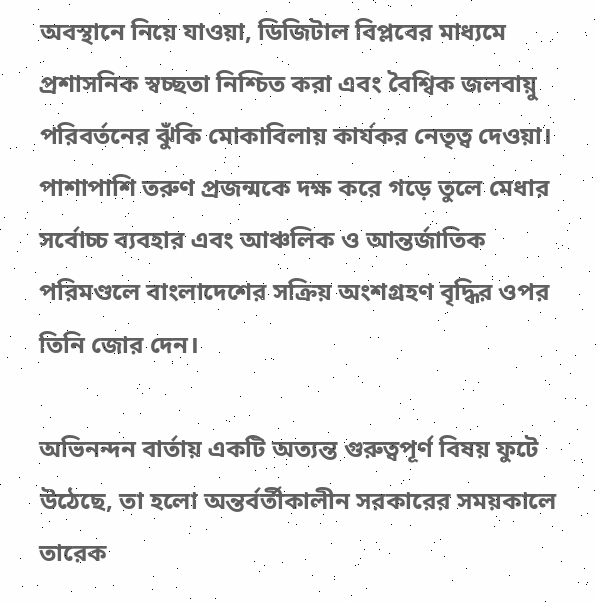অবস্থানে নিয়ে যাওয়া, ডিজিটাল বিপ্লবের মাধ্যমে প্রশাসনিক স্বচ্ছতা নিশ্চিত করা এবং বৈশ্বিক জলবায়ু পরিবর্তনের ঝুঁকি মোকাবিলায় কার্যকর নেতৃত্ব দেওয়া। পাশাপাশি তরুণ প্রজন্মকে দক্ষ করে গড়ে তুলে মেধার সর্বোচ্চ ব্যবহার এবং আঞ্চলিক ও আন্তর্জাতিক পরিমণ্ডলে বাংলাদেশের সক্রিয় অংশগ্রহণ বৃদ্ধির ওপর তিনি জোর দেন।

অভিনন্দন বার্তায় একটি অত্যন্ত গুরুত্বপূর্ণ বিষয় ফুটে উঠেছে, তা হলো অন্তর্বর্তীকালীন সরকারের সময়কালে তারেক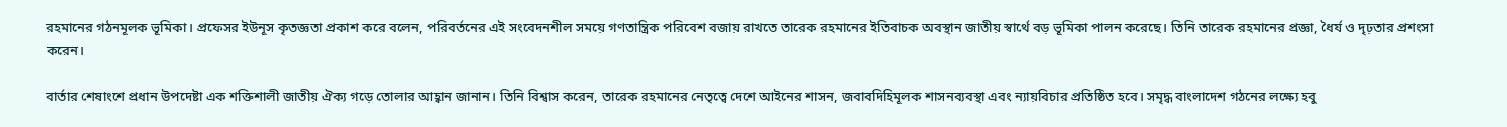রহমানের গঠনমূলক ভূমিকা। প্রফেসর ইউনূস কৃতজ্ঞতা প্রকাশ করে বলেন, পরিবর্তনের এই সংবেদনশীল সময়ে গণতান্ত্রিক পরিবেশ বজায় রাখতে তারেক রহমানের ইতিবাচক অবস্থান জাতীয় স্বার্থে বড় ভূমিকা পালন করেছে। তিনি তারেক রহমানের প্রজ্ঞা, ধৈর্য ও দৃঢ়তার প্রশংসা করেন।

বার্তার শেষাংশে প্রধান উপদেষ্টা এক শক্তিশালী জাতীয় ঐক্য গড়ে তোলার আহ্বান জানান। তিনি বিশ্বাস করেন, তারেক রহমানের নেতৃত্বে দেশে আইনের শাসন, জবাবদিহিমূলক শাসনব্যবস্থা এবং ন্যায়বিচার প্রতিষ্ঠিত হবে। সমৃদ্ধ বাংলাদেশ গঠনের লক্ষ্যে হবু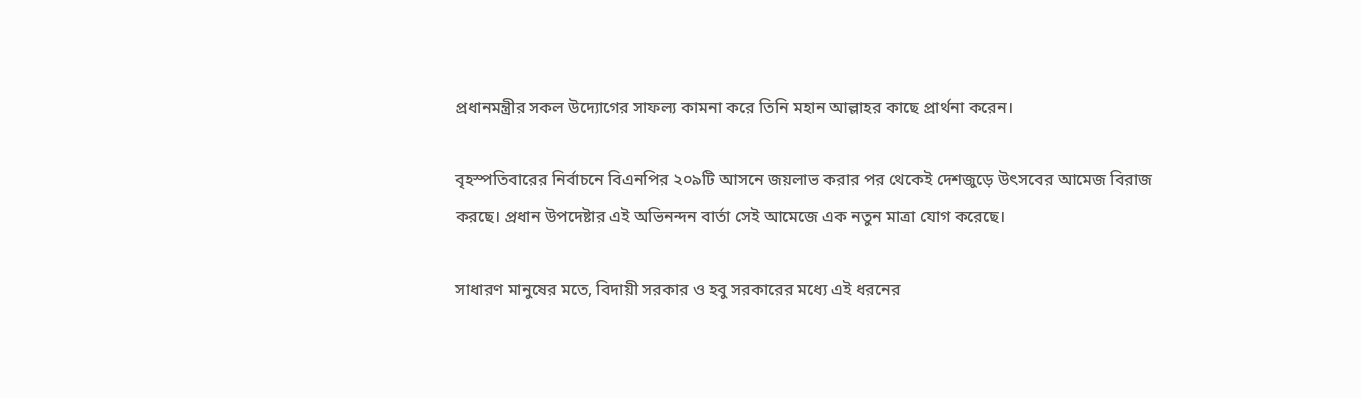প্রধানমন্ত্রীর সকল উদ্যোগের সাফল্য কামনা করে তিনি মহান আল্লাহর কাছে প্রার্থনা করেন।

বৃহস্পতিবারের নির্বাচনে বিএনপির ২০৯টি আসনে জয়লাভ করার পর থেকেই দেশজুড়ে উৎসবের আমেজ বিরাজ করছে। প্রধান উপদেষ্টার এই অভিনন্দন বার্তা সেই আমেজে এক নতুন মাত্রা যোগ করেছে।

সাধারণ মানুষের মতে, বিদায়ী সরকার ও হবু সরকারের মধ্যে এই ধরনের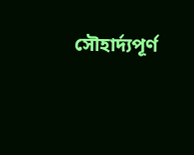সৌহার্দ্যপূর্ণ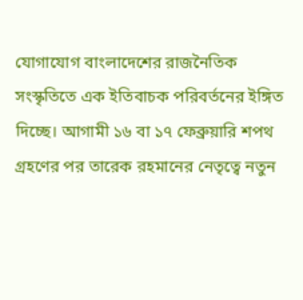যোগাযোগ বাংলাদেশের রাজনৈতিক সংস্কৃতিতে এক ইতিবাচক পরিবর্তনের ইঙ্গিত দিচ্ছে। আগামী ১৬ বা ১৭ ফেব্রুয়ারি শপথ গ্রহণের পর তারেক রহমানের নেতৃত্বে নতুন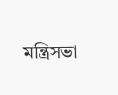মন্ত্রিসভা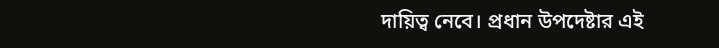দায়িত্ব নেবে। প্রধান উপদেষ্টার এই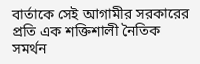বার্তাকে সেই আগামীর সরকারের প্রতি এক শক্তিশালী নৈতিক সমর্থন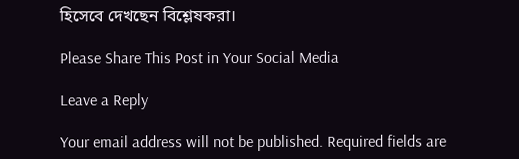হিসেবে দেখছেন বিশ্লেষকরা।

Please Share This Post in Your Social Media

Leave a Reply

Your email address will not be published. Required fields are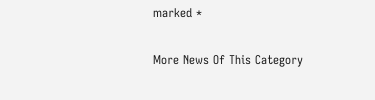marked *

More News Of This Category